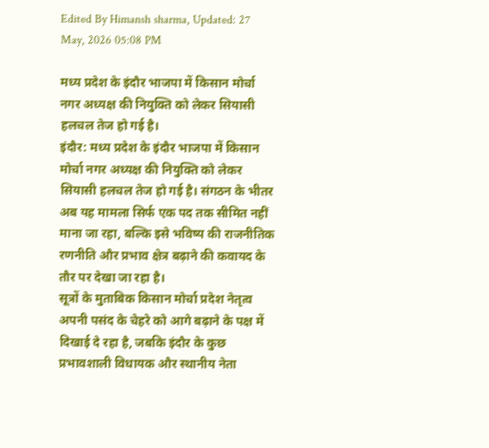Edited By Himansh sharma, Updated: 27 May, 2026 05:08 PM

मध्य प्रदेश के इंदौर भाजपा में किसान मोर्चा नगर अध्यक्ष की नियुक्ति को लेकर सियासी हलचल तेज हो गई है।
इंदौर: मध्य प्रदेश के इंदौर भाजपा में किसान मोर्चा नगर अध्यक्ष की नियुक्ति को लेकर सियासी हलचल तेज हो गई है। संगठन के भीतर अब यह मामला सिर्फ एक पद तक सीमित नहीं माना जा रहा, बल्कि इसे भविष्य की राजनीतिक रणनीति और प्रभाव क्षेत्र बढ़ाने की कवायद के तौर पर देखा जा रहा है।
सूत्रों के मुताबिक किसान मोर्चा प्रदेश नेतृत्व अपनी पसंद के चेहरे को आगे बढ़ाने के पक्ष में दिखाई दे रहा है, जबकि इंदौर के कुछ प्रभावशाली विधायक और स्थानीय नेता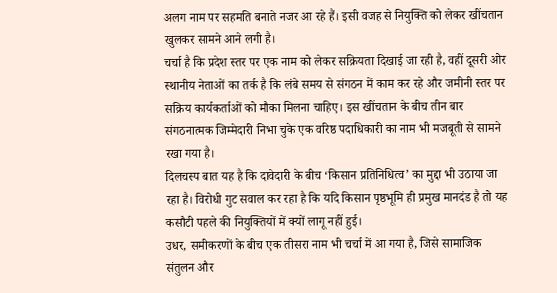अलग नाम पर सहमति बनाते नजर आ रहे हैं। इसी वजह से नियुक्ति को लेकर खींचतान खुलकर सामने आने लगी है।
चर्चा है कि प्रदेश स्तर पर एक नाम को लेकर सक्रियता दिखाई जा रही है, वहीं दूसरी ओर स्थानीय नेताओं का तर्क है कि लंबे समय से संगठन में काम कर रहे और जमीनी स्तर पर सक्रिय कार्यकर्ताओं को मौका मिलना चाहिए। इस खींचतान के बीच तीन बार संगठनात्मक जिम्मेदारी निभा चुके एक वरिष्ठ पदाधिकारी का नाम भी मजबूती से सामने रखा गया है।
दिलचस्प बात यह है कि दावेदारी के बीच ‘किसान प्रतिनिधित्व’ का मुद्दा भी उठाया जा रहा है। विरोधी गुट सवाल कर रहा है कि यदि किसान पृष्ठभूमि ही प्रमुख मानदंड है तो यह कसौटी पहले की नियुक्तियों में क्यों लागू नहीं हुई।
उधर, समीकरणों के बीच एक तीसरा नाम भी चर्चा में आ गया है, जिसे सामाजिक संतुलन और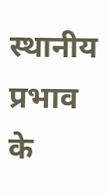स्थानीय प्रभाव के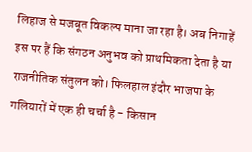लिहाज से मजबूत विकल्प माना जा रहा है। अब निगाहें इस पर हैं कि संगठन अनुभव को प्राथमिकता देता है या राजनीतिक संतुलन को। फिलहाल इंदौर भाजपा के गलियारों में एक ही चर्चा है - किसान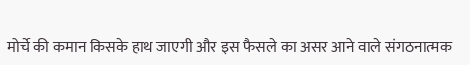मोर्चे की कमान किसके हाथ जाएगी और इस फैसले का असर आने वाले संगठनात्मक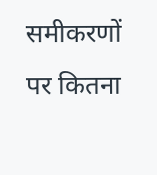समीकरणों पर कितना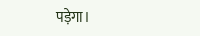पड़ेगा।